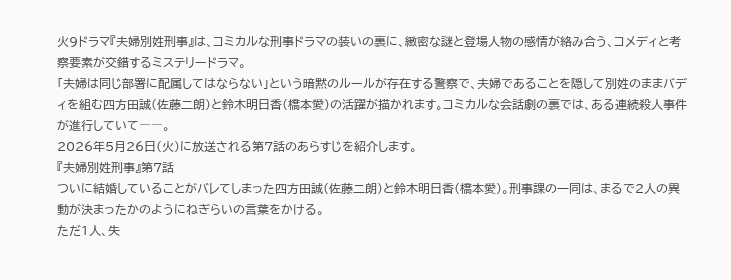火9ドラマ『夫婦別姓刑事』は、コミカルな刑事ドラマの装いの裏に、緻密な謎と登場人物の感情が絡み合う、コメディと考察要素が交錯するミステリードラマ。
「夫婦は同じ部署に配属してはならない」という暗黙のルールが存在する警察で、夫婦であることを隠して別姓のままバディを組む四方田誠(佐藤二朗)と鈴木明日香(橋本愛)の活躍が描かれます。コミカルな会話劇の裏では、ある連続殺人事件が進行していて――。
2026年5月26日(火)に放送される第7話のあらすじを紹介します。
『夫婦別姓刑事』第7話
ついに結婚していることがバレてしまった四方田誠(佐藤二朗)と鈴木明日香(橋本愛)。刑事課の一同は、まるで2人の異動が決まったかのようにねぎらいの言葉をかける。
ただ1人、失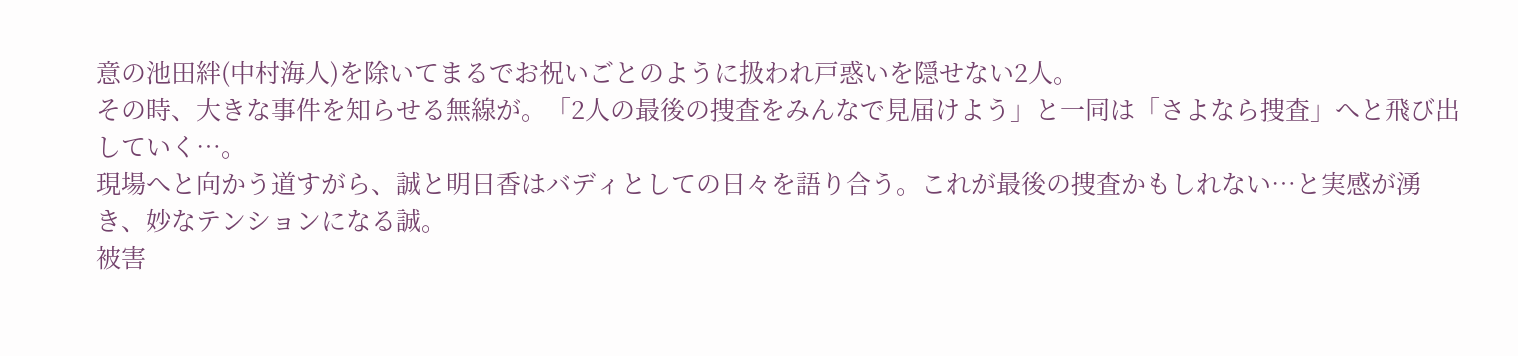意の池田絆(中村海人)を除いてまるでお祝いごとのように扱われ戸惑いを隠せない2人。
その時、大きな事件を知らせる無線が。「2人の最後の捜査をみんなで見届けよう」と一同は「さよなら捜査」へと飛び出していく…。
現場へと向かう道すがら、誠と明日香はバディとしての日々を語り合う。これが最後の捜査かもしれない…と実感が湧き、妙なテンションになる誠。
被害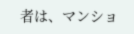者は、マンショ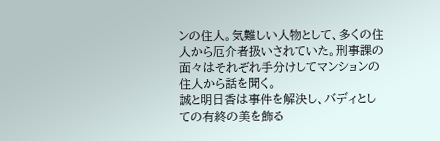ンの住人。気難しい人物として、多くの住人から厄介者扱いされていた。刑事課の面々はそれぞれ手分けしてマンションの住人から話を聞く。
誠と明日香は事件を解決し、バディとしての有終の美を飾る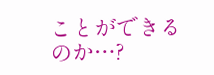ことができるのか…?